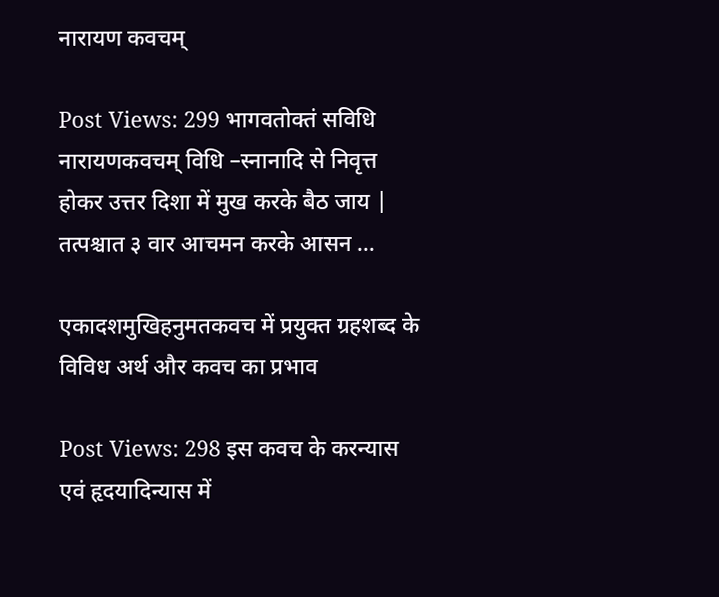नारायण कवचम्

Post Views: 299 भागवतोक्तं सविधि नारायणकवचम् विधि –स्नानादि से निवृत्त होकर उत्तर दिशा में मुख करके बैठ जाय | तत्पश्चात ३ वार आचमन करके आसन …

एकादशमुखिहनुमतकवच में प्रयुक्त ग्रहशब्द के विविध अर्थ और कवच का प्रभाव

Post Views: 298 इस कवच के करन्यास एवं हृदयादिन्यास में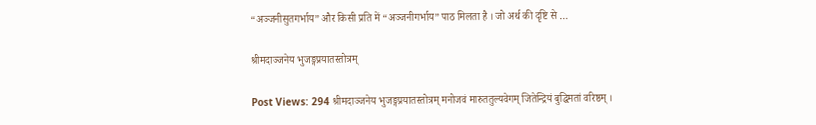“अञ्जनीसुतगर्भाय” और किसी प्रति में “अञ्जनीगर्भाय” पाठ मिलता है । जो अर्थ की दृष्टि से …

श्रीमदाञ्जनेय भुजङ्गप्रयातस्तोत्रम्

Post Views: 294 श्रीमदाञ्जनेय भुजङ्गप्रयातस्तोत्रम् मनोजवं मारुततुल्यवेगम् जितेन्द्रियं बुद्धिमतां वरिष्ठम् ।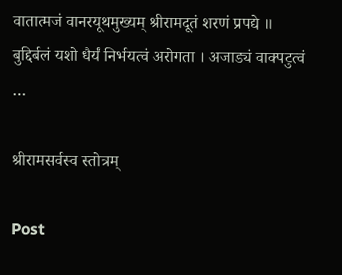वातात्मजं वानरयूथमुख्यम् श्रीरामदूतं शरणं प्रपद्ये ॥ बुद्दिर्बलं यशो धैर्यं निर्भयत्वं अरोगता । अजाड्यं वाक्पटुत्वं …

श्रीरामसर्वस्व स्तोत्रम्

Post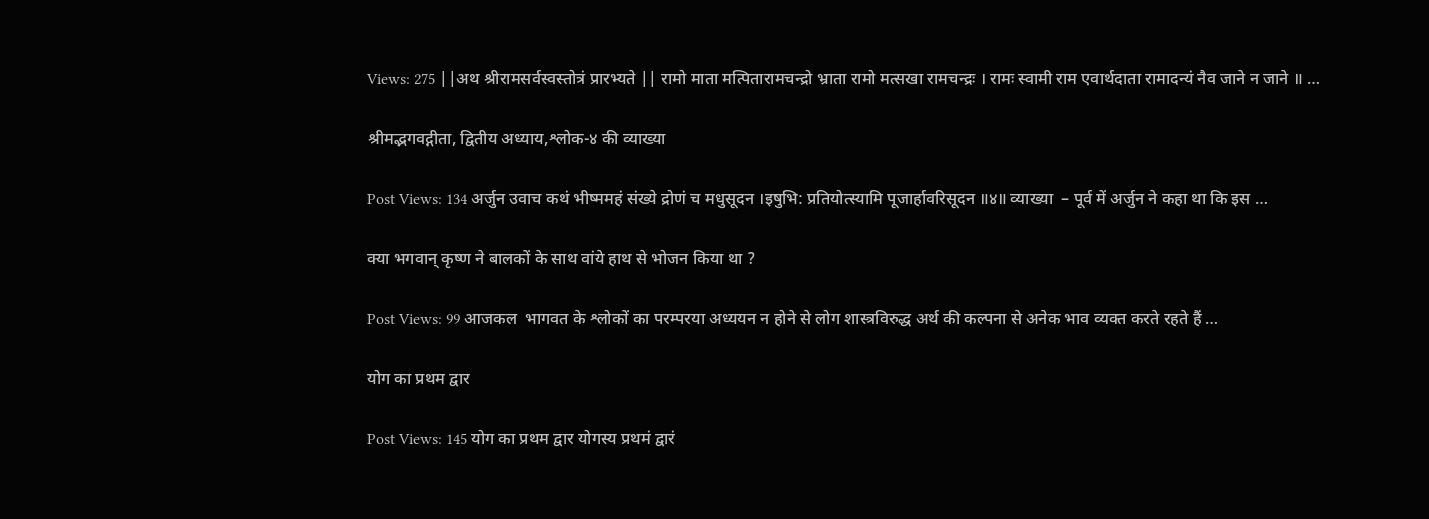Views: 275 ||अथ श्रीरामसर्वस्वस्तोत्रं प्रारभ्यते || रामो माता मत्पितारामचन्द्रो भ्राता रामो मत्सखा रामचन्द्रः । रामः स्वामी राम एवार्थदाता रामादन्यं नैव जाने न जाने ॥ …

श्रीमद्भगवद्गीता, द्वितीय अध्याय,श्लोक-४ की व्याख्या

Post Views: 134 अर्जुन उवाच कथं भीष्ममहं संख्ये द्रोणं च मधुसूदन ।इषुभि: प्रतियोत्स्यामि पूजार्हावरिसूदन ॥४॥ व्याख्या  – पूर्व में अर्जुन ने कहा था कि इस …

क्या भगवान् कृष्ण ने बालकों के साथ वांये हाथ से भोजन किया था ?

Post Views: 99 आजकल  भागवत के श्लोकों का परम्परया अध्ययन न होने से लोग शास्त्रविरुद्ध अर्थ की कल्पना से अनेक भाव व्यक्त करते रहते हैं …

योग का प्रथम द्वार

Post Views: 145 योग का प्रथम द्वार योगस्य प्रथमं द्वारं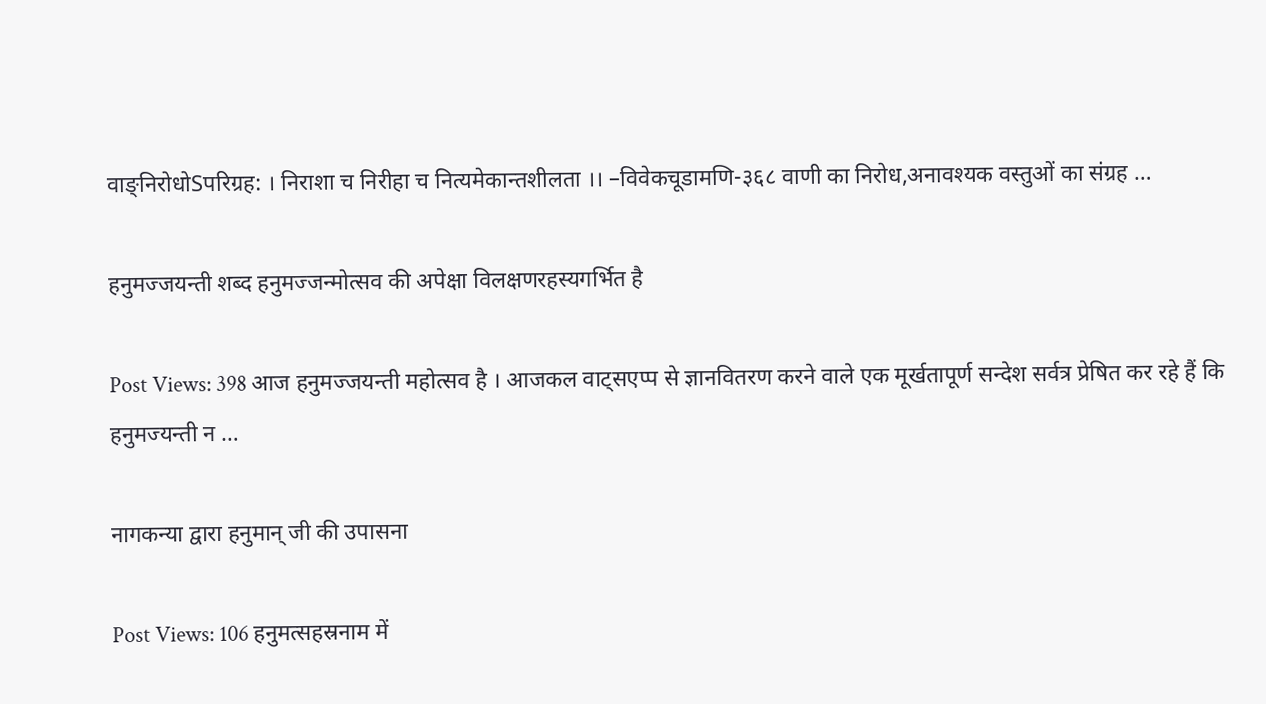वाङ्निरोधोSपरिग्रह: । निराशा च निरीहा च नित्यमेकान्तशीलता ।। –विवेकचूडामणि-३६८ वाणी का निरोध,अनावश्यक वस्तुओं का संग्रह …

हनुमज्जयन्ती शब्द हनुमज्जन्मोत्सव की अपेक्षा विलक्षणरहस्यगर्भित है

Post Views: 398 आज हनुमज्जयन्ती महोत्सव है । आजकल वाट्सएप्प से ज्ञानवितरण करने वाले एक मूर्खतापूर्ण सन्देश सर्वत्र प्रेषित कर रहे हैं कि हनुमज्यन्ती न …

नागकन्या द्वारा हनुमान् जी की उपासना

Post Views: 106 हनुमत्सहस्रनाम में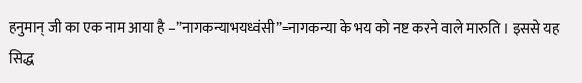हनुमान् जी का एक नाम आया है –”नागकन्याभयध्वंसी”=नागकन्या के भय को नष्ट करने वाले मारुति । इससे यह सिद्ध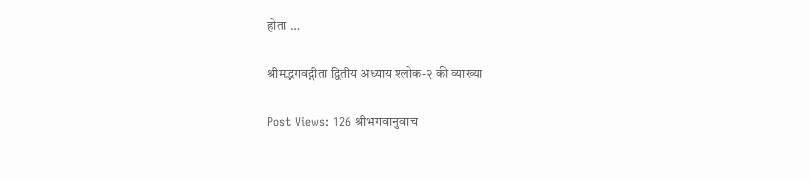होता …

श्रीमद्भगवद्गीता द्वितीय अध्याय श्लोक-२ की व्याख्या

Post Views: 126 श्रीभगवानुवाच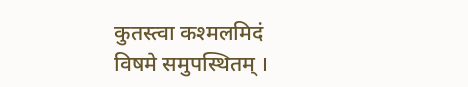कुतस्त्वा कश्मलमिदं विषमे समुपस्थितम् ।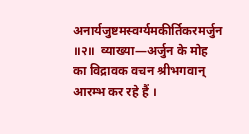अनार्यजुष्टमस्वर्ग्यमकीर्तिकरमर्जुन ॥२॥  व्याख्या—अर्जुन के मोह का विद्रावक वचन श्रीभगवान् आरम्भ कर रहे हैं ।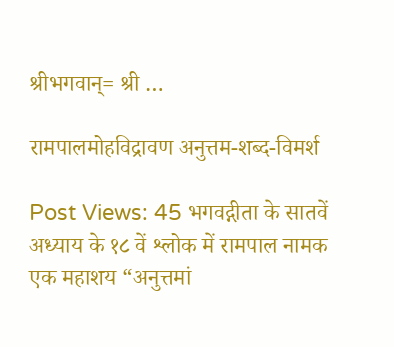श्रीभगवान्= श्री …

रामपालमोहविद्रावण अनुत्तम-शब्द-विमर्श

Post Views: 45 भगवद्गीता के सातवें अध्याय के १८ वें श्लोक में रामपाल नामक एक महाशय “अनुत्तमां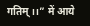गतिम् ।।” में आये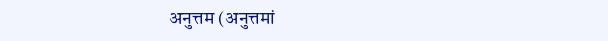अनुत्तम (अनुत्तमां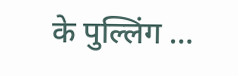के पुल्लिंग …